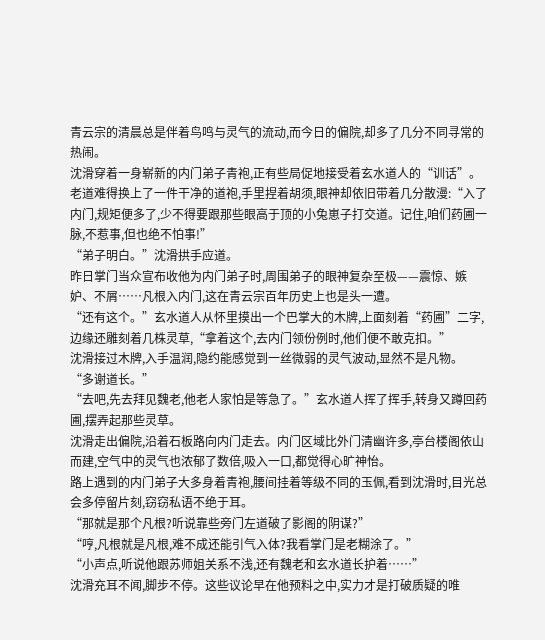青云宗的清晨总是伴着鸟鸣与灵气的流动,而今日的偏院,却多了几分不同寻常的热闹。
沈滑穿着一身崭新的内门弟子青袍,正有些局促地接受着玄水道人的“训话”。老道难得换上了一件干净的道袍,手里捏着胡须,眼神却依旧带着几分散漫:“入了内门,规矩便多了,少不得要跟那些眼高于顶的小兔崽子打交道。记住,咱们药圃一脉,不惹事,但也绝不怕事!”
“弟子明白。”沈滑拱手应道。
昨日掌门当众宣布收他为内门弟子时,周围弟子的眼神复杂至极——震惊、嫉妒、不屑……凡根入内门,这在青云宗百年历史上也是头一遭。
“还有这个。”玄水道人从怀里摸出一个巴掌大的木牌,上面刻着“药圃”二字,边缘还雕刻着几株灵草,“拿着这个,去内门领份例时,他们便不敢克扣。”
沈滑接过木牌,入手温润,隐约能感觉到一丝微弱的灵气波动,显然不是凡物。
“多谢道长。”
“去吧,先去拜见魏老,他老人家怕是等急了。”玄水道人挥了挥手,转身又蹲回药圃,摆弄起那些灵草。
沈滑走出偏院,沿着石板路向内门走去。内门区域比外门清幽许多,亭台楼阁依山而建,空气中的灵气也浓郁了数倍,吸入一口,都觉得心旷神怡。
路上遇到的内门弟子大多身着青袍,腰间挂着等级不同的玉佩,看到沈滑时,目光总会多停留片刻,窃窃私语不绝于耳。
“那就是那个凡根?听说靠些旁门左道破了影阁的阴谋?”
“哼,凡根就是凡根,难不成还能引气入体?我看掌门是老糊涂了。”
“小声点,听说他跟苏师姐关系不浅,还有魏老和玄水道长护着……”
沈滑充耳不闻,脚步不停。这些议论早在他预料之中,实力才是打破质疑的唯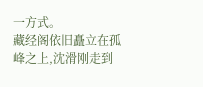一方式。
藏经阁依旧矗立在孤峰之上,沈滑刚走到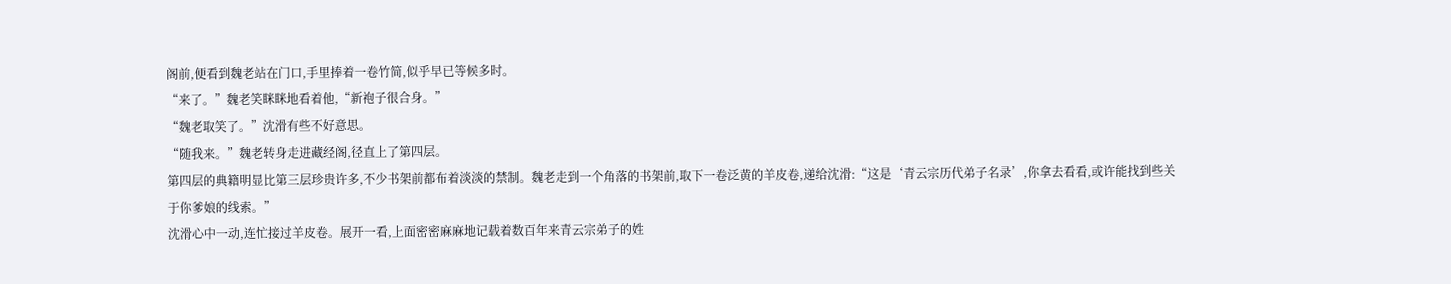阁前,便看到魏老站在门口,手里捧着一卷竹简,似乎早已等候多时。
“来了。”魏老笑眯眯地看着他,“新袍子很合身。”
“魏老取笑了。”沈滑有些不好意思。
“随我来。”魏老转身走进藏经阁,径直上了第四层。
第四层的典籍明显比第三层珍贵许多,不少书架前都布着淡淡的禁制。魏老走到一个角落的书架前,取下一卷泛黄的羊皮卷,递给沈滑:“这是‘青云宗历代弟子名录’,你拿去看看,或许能找到些关于你爹娘的线索。”
沈滑心中一动,连忙接过羊皮卷。展开一看,上面密密麻麻地记载着数百年来青云宗弟子的姓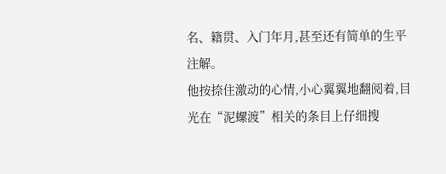名、籍贯、入门年月,甚至还有简单的生平注解。
他按捺住激动的心情,小心翼翼地翻阅着,目光在“泥螺渡”相关的条目上仔细搜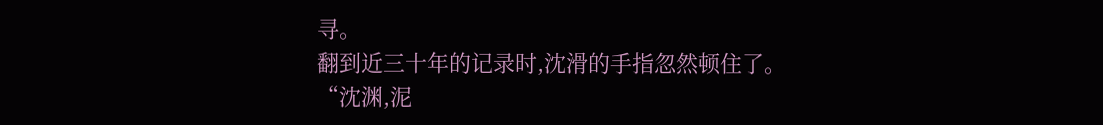寻。
翻到近三十年的记录时,沈滑的手指忽然顿住了。
“沈渊,泥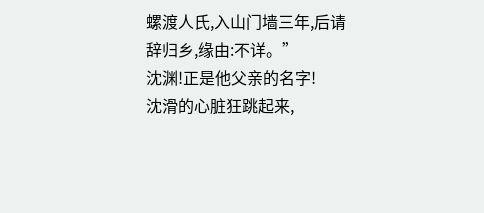螺渡人氏,入山门墙三年,后请辞归乡,缘由:不详。”
沈渊!正是他父亲的名字!
沈滑的心脏狂跳起来,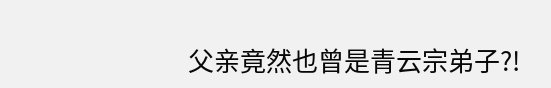父亲竟然也曾是青云宗弟子?!